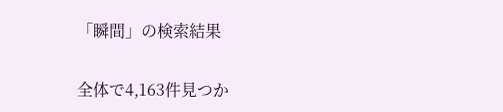「瞬間」の検索結果

全体で4,163件見つか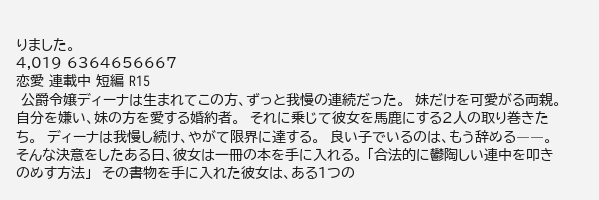りました。
4,019 6364656667
恋愛 連載中 短編 R15
 公爵令嬢ディーナは生まれてこの方、ずっと我慢の連続だった。  妹だけを可愛がる両親。  自分を嫌い、妹の方を愛する婚約者。  それに乗じて彼女を馬鹿にする2人の取り巻きたち。  ディーナは我慢し続け、やがて限界に達する。  良い子でいるのは、もう辞める――。  そんな決意をしたある日、彼女は一冊の本を手に入れる。 「合法的に鬱陶しい連中を叩きのめす方法」  その書物を手に入れた彼女は、ある1つの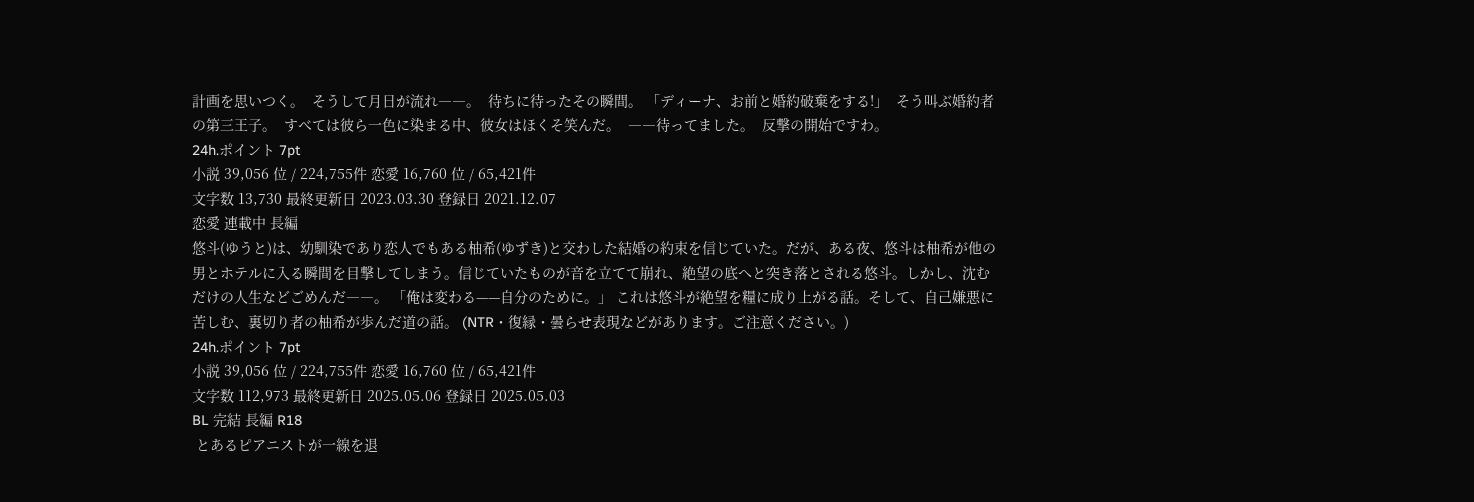計画を思いつく。  そうして月日が流れ――。  待ちに待ったその瞬間。 「ディーナ、お前と婚約破棄をする!」  そう叫ぶ婚約者の第三王子。  すべては彼ら一色に染まる中、彼女はほくそ笑んだ。  ――待ってました。  反撃の開始ですわ。
24h.ポイント 7pt
小説 39,056 位 / 224,755件 恋愛 16,760 位 / 65,421件
文字数 13,730 最終更新日 2023.03.30 登録日 2021.12.07
恋愛 連載中 長編
悠斗(ゆうと)は、幼馴染であり恋人でもある柚希(ゆずき)と交わした結婚の約束を信じていた。だが、ある夜、悠斗は柚希が他の男とホテルに入る瞬間を目撃してしまう。信じていたものが音を立てて崩れ、絶望の底へと突き落とされる悠斗。しかし、沈むだけの人生などごめんだ――。 「俺は変わる——自分のために。」 これは悠斗が絶望を糧に成り上がる話。そして、自己嫌悪に苦しむ、裏切り者の柚希が歩んだ道の話。 (NTR・復縁・曇らせ表現などがあります。ご注意ください。)
24h.ポイント 7pt
小説 39,056 位 / 224,755件 恋愛 16,760 位 / 65,421件
文字数 112,973 最終更新日 2025.05.06 登録日 2025.05.03
BL 完結 長編 R18
 とあるピアニストが一線を退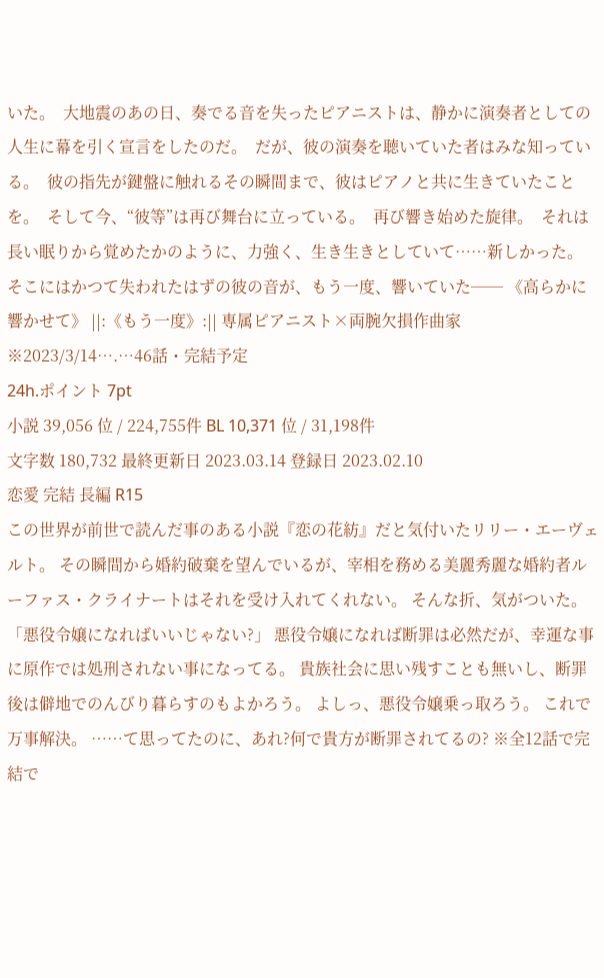いた。  大地震のあの日、奏でる音を失ったピアニストは、静かに演奏者としての人生に幕を引く宣言をしたのだ。  だが、彼の演奏を聴いていた者はみな知っている。  彼の指先が鍵盤に触れるその瞬間まで、彼はピアノと共に生きていたことを。  そして今、“彼等”は再び舞台に立っている。  再び響き始めた旋律。  それは長い眠りから覚めたかのように、力強く、生き生きとしていて……新しかった。  そこにはかつて失われたはずの彼の音が、もう一度、響いていた── 《高らかに響かせて》 ||:《もう一度》:|| 専属ピアニスト×両腕欠損作曲家 ※2023/3/14….…46話・完結予定
24h.ポイント 7pt
小説 39,056 位 / 224,755件 BL 10,371 位 / 31,198件
文字数 180,732 最終更新日 2023.03.14 登録日 2023.02.10
恋愛 完結 長編 R15
この世界が前世で読んだ事のある小説『恋の花紡』だと気付いたリリー・エーヴェルト。 その瞬間から婚約破棄を望んでいるが、宰相を務める美麗秀麗な婚約者ルーファス・クライナートはそれを受け入れてくれない。 そんな折、気がついた。 「悪役令嬢になればいいじゃない?」 悪役令嬢になれば断罪は必然だが、幸運な事に原作では処刑されない事になってる。 貴族社会に思い残すことも無いし、断罪後は僻地でのんびり暮らすのもよかろう。 よしっ、悪役令嬢乗っ取ろう。 これで万事解決。 ……て思ってたのに、あれ?何で貴方が断罪されてるの? ※全12話で完結で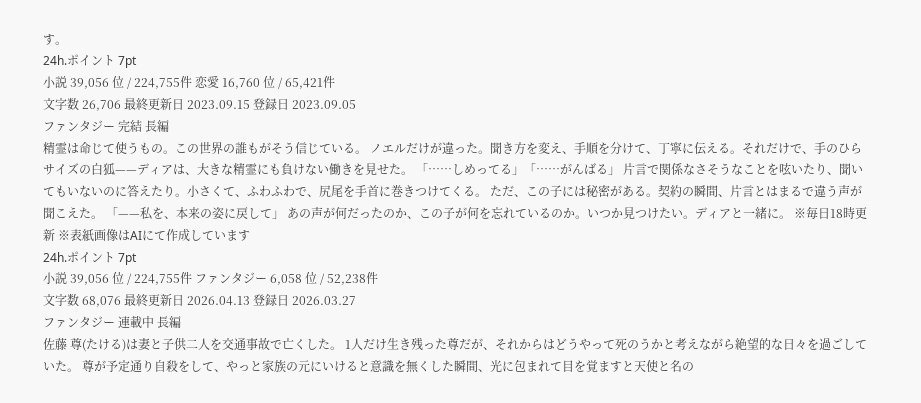す。
24h.ポイント 7pt
小説 39,056 位 / 224,755件 恋愛 16,760 位 / 65,421件
文字数 26,706 最終更新日 2023.09.15 登録日 2023.09.05
ファンタジー 完結 長編
精霊は命じて使うもの。この世界の誰もがそう信じている。 ノエルだけが違った。聞き方を変え、手順を分けて、丁寧に伝える。それだけで、手のひらサイズの白狐——ディアは、大きな精霊にも負けない働きを見せた。 「……しめってる」「……がんばる」 片言で関係なさそうなことを呟いたり、聞いてもいないのに答えたり。小さくて、ふわふわで、尻尾を手首に巻きつけてくる。 ただ、この子には秘密がある。契約の瞬間、片言とはまるで違う声が聞こえた。 「——私を、本来の姿に戻して」 あの声が何だったのか、この子が何を忘れているのか。いつか見つけたい。ディアと一緒に。 ※毎日18時更新 ※表紙画像はAIにて作成しています
24h.ポイント 7pt
小説 39,056 位 / 224,755件 ファンタジー 6,058 位 / 52,238件
文字数 68,076 最終更新日 2026.04.13 登録日 2026.03.27
ファンタジー 連載中 長編
佐藤 尊(たける)は妻と子供二人を交通事故で亡くした。 1人だけ生き残った尊だが、それからはどうやって死のうかと考えながら絶望的な日々を過ごしていた。 尊が予定通り自殺をして、やっと家族の元にいけると意識を無くした瞬間、光に包まれて目を覚ますと天使と名の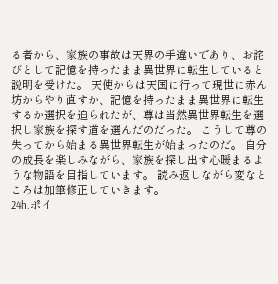る者から、家族の事故は天界の手違いであり、お詫びとして記憶を持ったまま異世界に転生していると説明を受けた。 天使からは天国に行って現世に赤ん坊からやり直すか、記憶を持ったまま異世界に転生するか選択を迫られたが、尊は当然異世界転生を選択し家族を探す道を選んだのだった。 こうして尊の失ってから始まる異世界転生が始まったのだ。 自分の成長を楽しみながら、家族を探し出す心暖まるような物語を目指しています。 読み返しながら変なところは加筆修正していきます。
24h.ポイ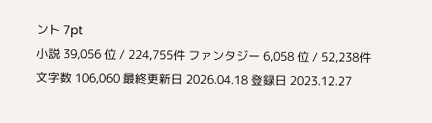ント 7pt
小説 39,056 位 / 224,755件 ファンタジー 6,058 位 / 52,238件
文字数 106,060 最終更新日 2026.04.18 登録日 2023.12.27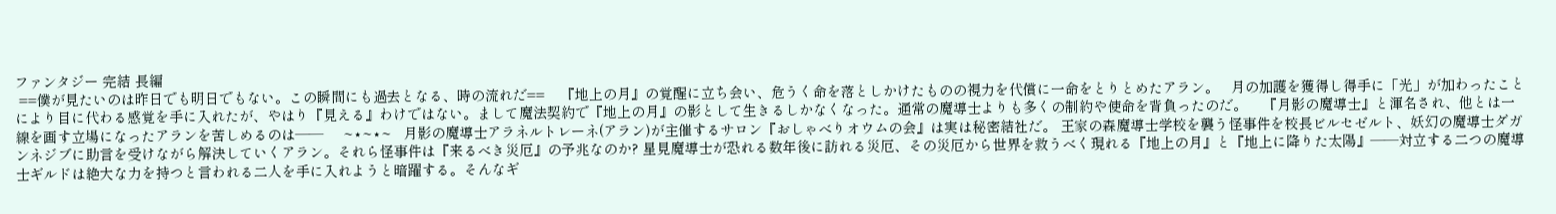ファンタジー 完結 長編
 ==僕が見たいのは昨日でも明日でもない。この瞬間にも過去となる、時の流れだ==    『地上の月』の覚醒に立ち会い、危うく命を落としかけたものの視力を代償に一命をとりとめたアラン。   月の加護を獲得し得手に「光」が加わったことにより目に代わる感覚を手に入れたが、やはり『見える』わけではない。まして魔法契約で『地上の月』の影として生きるしかなくなった。通常の魔導士よりも多くの制約や使命を背負ったのだ。    『月影の魔導士』と渾名され、他とは一線を画す立場になったアランを苦しめるのは――     ~⋆~⋆~   月影の魔導士アラネルトレーネ(アラン)が主催するサロン『おしゃべりオウムの会』は実は秘密結社だ。 王家の森魔導士学校を襲う怪事件を校長ビルセゼルト、妖幻の魔導士ダガンネジブに助言を受けながら解決していくアラン。それら怪事件は『来るべき災厄』の予兆なのか? 星見魔導士が恐れる数年後に訪れる災厄、その災厄から世界を救うべく現れる『地上の月』と『地上に降りた太陽』――対立する二つの魔導士ギルドは絶大な力を持つと言われる二人を手に入れようと暗躍する。そんなギ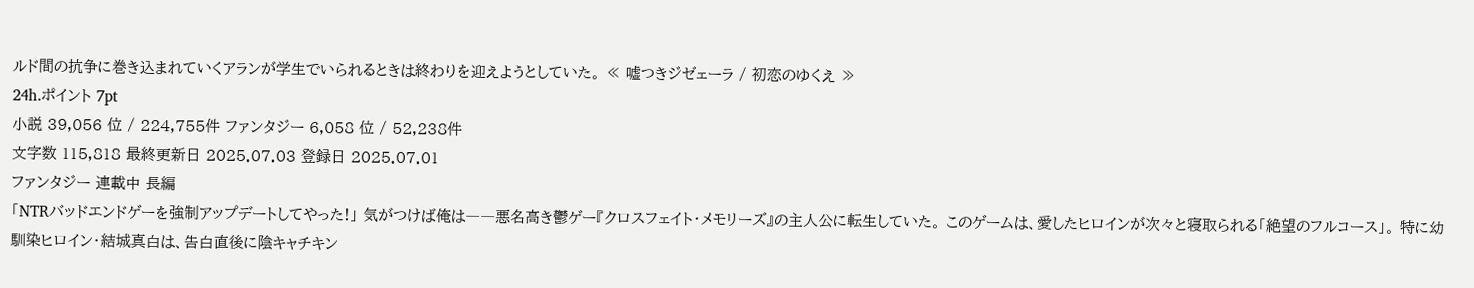ルド間の抗争に巻き込まれていくアランが学生でいられるときは終わりを迎えようとしていた。 ≪ 嘘つきジゼェーラ / 初恋のゆくえ ≫
24h.ポイント 7pt
小説 39,056 位 / 224,755件 ファンタジー 6,058 位 / 52,238件
文字数 115,818 最終更新日 2025.07.03 登録日 2025.07.01
ファンタジー 連載中 長編
「NTRバッドエンドゲーを強制アップデートしてやった!」 気がつけば俺は――悪名高き鬱ゲー『クロスフェイト・メモリーズ』の主人公に転生していた。 このゲームは、愛したヒロインが次々と寝取られる「絶望のフルコース」。 特に幼馴染ヒロイン・結城真白は、告白直後に陰キャチキン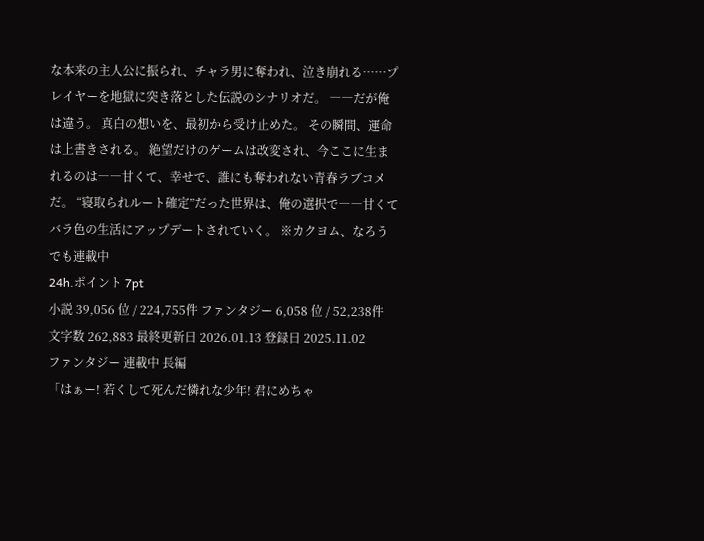な本来の主人公に振られ、チャラ男に奪われ、泣き崩れる……プレイヤーを地獄に突き落とした伝説のシナリオだ。 ――だが俺は違う。 真白の想いを、最初から受け止めた。 その瞬間、運命は上書きされる。 絶望だけのゲームは改変され、今ここに生まれるのは――甘くて、幸せで、誰にも奪われない青春ラブコメだ。 “寝取られルート確定”だった世界は、俺の選択で――甘くてバラ色の生活にアップデートされていく。 ※カクヨム、なろうでも連載中
24h.ポイント 7pt
小説 39,056 位 / 224,755件 ファンタジー 6,058 位 / 52,238件
文字数 262,883 最終更新日 2026.01.13 登録日 2025.11.02
ファンタジー 連載中 長編
「はぁー! 若くして死んだ憐れな少年! 君にめちゃ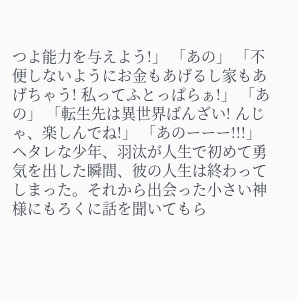つよ能力を与えよう!」 「あの」 「不便しないようにお金もあげるし家もあげちゃう! 私ってふとっぱらぁ!」 「あの」 「転生先は異世界ばんざい! んじゃ、楽しんでね!」 「あのーーー!!!」  ヘタレな少年、羽汰が人生で初めて勇気を出した瞬間、彼の人生は終わってしまった。それから出会った小さい神様にもろくに話を聞いてもら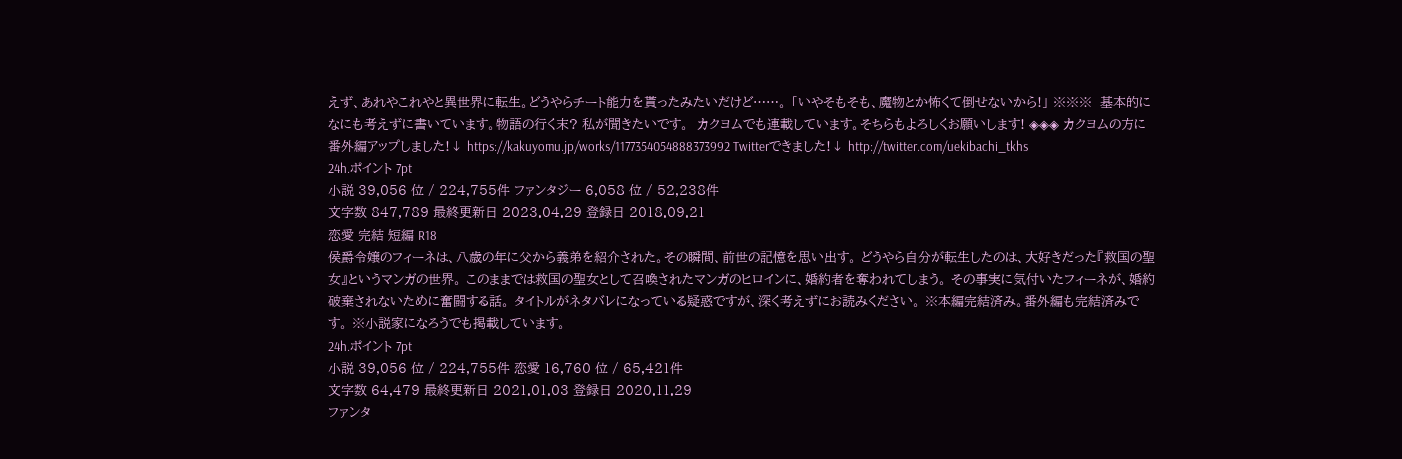えず、あれやこれやと異世界に転生。どうやらチート能力を貰ったみたいだけど……。 「いやそもそも、魔物とか怖くて倒せないから!」 ※※※  基本的になにも考えずに書いています。物語の行く末? 私が聞きたいです。  カクヨムでも連載しています。そちらもよろしくお願いします! ◈◈◈ カクヨムの方に番外編アップしました!↓ https://kakuyomu.jp/works/1177354054888373992 Twitterできました!↓ http://twitter.com/uekibachi_tkhs
24h.ポイント 7pt
小説 39,056 位 / 224,755件 ファンタジー 6,058 位 / 52,238件
文字数 847,789 最終更新日 2023.04.29 登録日 2018.09.21
恋愛 完結 短編 R18
侯爵令嬢のフィーネは、八歳の年に父から義弟を紹介された。その瞬間、前世の記憶を思い出す。 どうやら自分が転生したのは、大好きだった『救国の聖女』というマンガの世界。 このままでは救国の聖女として召喚されたマンガのヒロインに、婚約者を奪われてしまう。 その事実に気付いたフィーネが、婚約破棄されないために奮闘する話。 タイトルがネタバレになっている疑惑ですが、深く考えずにお読みください。 ※本編完結済み。番外編も完結済みです。 ※小説家になろうでも掲載しています。
24h.ポイント 7pt
小説 39,056 位 / 224,755件 恋愛 16,760 位 / 65,421件
文字数 64,479 最終更新日 2021.01.03 登録日 2020.11.29
ファンタ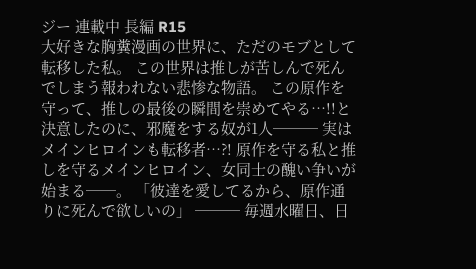ジー 連載中 長編 R15
大好きな胸糞漫画の世界に、ただのモブとして転移した私。 この世界は推しが苦しんで死んでしまう報われない悲惨な物語。 この原作を守って、推しの最後の瞬間を崇めてやる…!!と決意したのに、邪魔をする奴が1人─── 実はメインヒロインも転移者…?! 原作を守る私と推しを守るメインヒロイン、女同士の醜い争いが始まる──。 「彼達を愛してるから、原作通りに死んで欲しいの」 ─── 毎週水曜日、日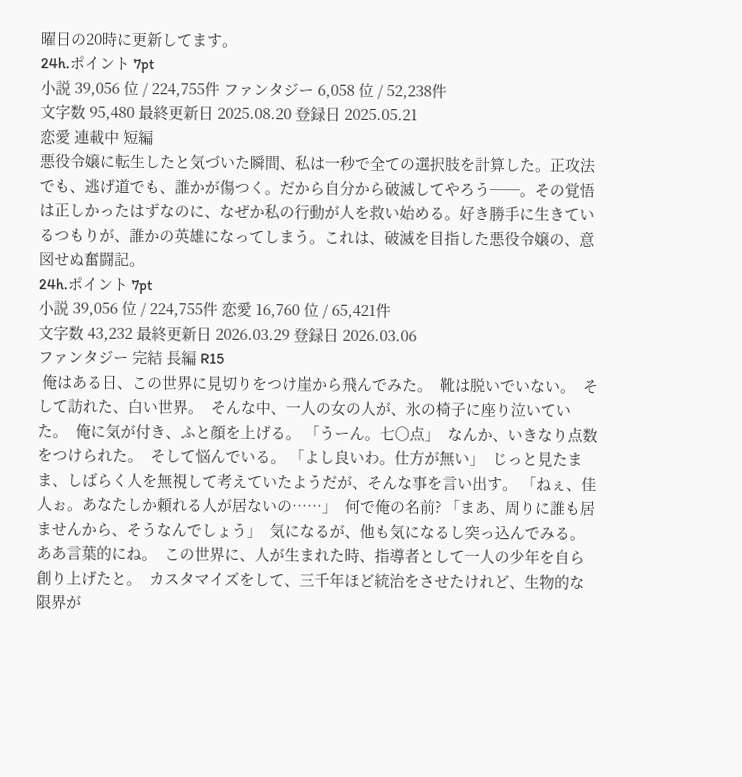曜日の20時に更新してます。
24h.ポイント 7pt
小説 39,056 位 / 224,755件 ファンタジー 6,058 位 / 52,238件
文字数 95,480 最終更新日 2025.08.20 登録日 2025.05.21
恋愛 連載中 短編
悪役令嬢に転生したと気づいた瞬間、私は一秒で全ての選択肢を計算した。正攻法でも、逃げ道でも、誰かが傷つく。だから自分から破滅してやろう──。その覚悟は正しかったはずなのに、なぜか私の行動が人を救い始める。好き勝手に生きているつもりが、誰かの英雄になってしまう。これは、破滅を目指した悪役令嬢の、意図せぬ奮闘記。
24h.ポイント 7pt
小説 39,056 位 / 224,755件 恋愛 16,760 位 / 65,421件
文字数 43,232 最終更新日 2026.03.29 登録日 2026.03.06
ファンタジー 完結 長編 R15
 俺はある日、この世界に見切りをつけ崖から飛んでみた。  靴は脱いでいない。  そして訪れた、白い世界。  そんな中、一人の女の人が、氷の椅子に座り泣いていた。  俺に気が付き、ふと顔を上げる。 「うーん。七〇点」  なんか、いきなり点数をつけられた。  そして悩んでいる。 「よし良いわ。仕方が無い」  じっと見たまま、しばらく人を無視して考えていたようだが、そんな事を言い出す。 「ねぇ、佳人ぉ。あなたしか頼れる人が居ないの……」  何で俺の名前? 「まあ、周りに誰も居ませんから、そうなんでしょう」  気になるが、他も気になるし突っ込んでみる。  ああ言葉的にね。  この世界に、人が生まれた時、指導者として一人の少年を自ら創り上げたと。  カスタマイズをして、三千年ほど統治をさせたけれど、生物的な限界が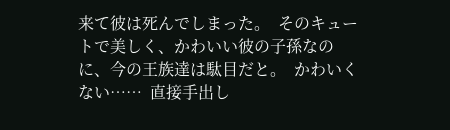来て彼は死んでしまった。  そのキュートで美しく、かわいい彼の子孫なのに、今の王族達は駄目だと。  かわいくない……  直接手出し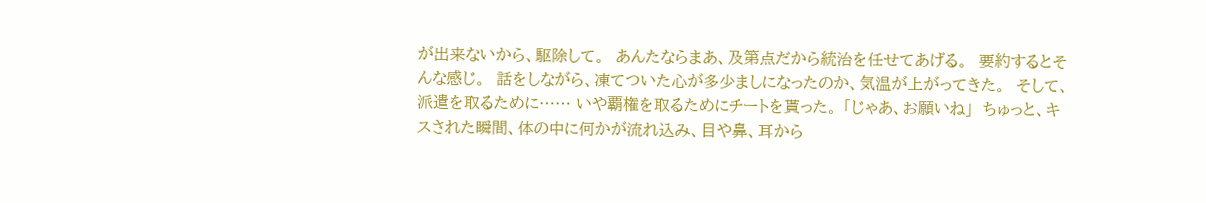が出来ないから、駆除して。  あんたならまあ、及第点だから統治を任せてあげる。  要約するとそんな感じ。  話をしながら、凍てついた心が多少ましになったのか、気温が上がってきた。  そして、派遣を取るために…… いや覇権を取るためにチートを貰った。 「じゃあ、お願いね」  ちゅっと、キスされた瞬間、体の中に何かが流れ込み、目や鼻、耳から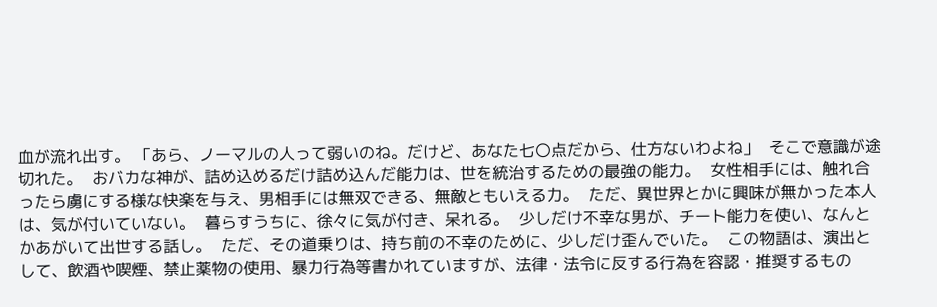血が流れ出す。 「あら、ノーマルの人って弱いのね。だけど、あなた七〇点だから、仕方ないわよね」  そこで意識が途切れた。  おバカな神が、詰め込めるだけ詰め込んだ能力は、世を統治するための最強の能力。  女性相手には、触れ合ったら虜にする様な快楽を与え、男相手には無双できる、無敵ともいえる力。  ただ、異世界とかに興味が無かった本人は、気が付いていない。  暮らすうちに、徐々に気が付き、呆れる。  少しだけ不幸な男が、チート能力を使い、なんとかあがいて出世する話し。  ただ、その道乗りは、持ち前の不幸のために、少しだけ歪んでいた。  この物語は、演出として、飲酒や喫煙、禁止薬物の使用、暴力行為等書かれていますが、法律・法令に反する行為を容認・推奨するもの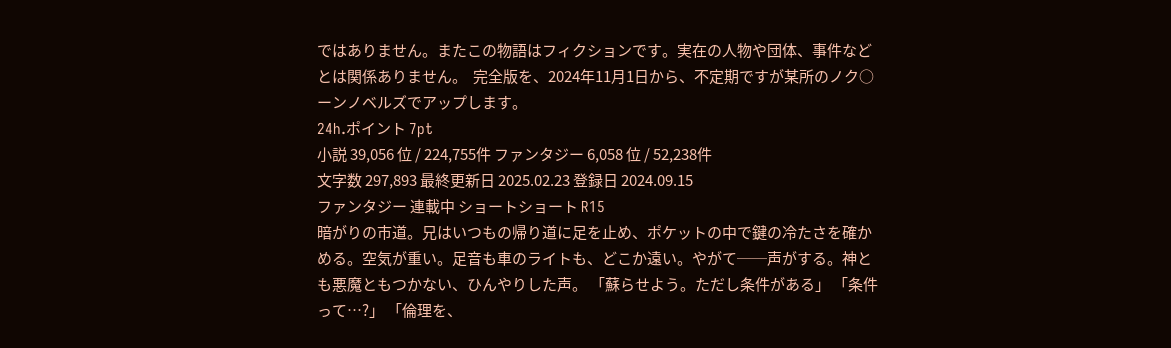ではありません。またこの物語はフィクションです。実在の人物や団体、事件などとは関係ありません。  完全版を、2024年11月1日から、不定期ですが某所のノク○ーンノベルズでアップします。
24h.ポイント 7pt
小説 39,056 位 / 224,755件 ファンタジー 6,058 位 / 52,238件
文字数 297,893 最終更新日 2025.02.23 登録日 2024.09.15
ファンタジー 連載中 ショートショート R15
暗がりの市道。兄はいつもの帰り道に足を止め、ポケットの中で鍵の冷たさを確かめる。空気が重い。足音も車のライトも、どこか遠い。やがて──声がする。神とも悪魔ともつかない、ひんやりした声。 「蘇らせよう。ただし条件がある」 「条件って…?」 「倫理を、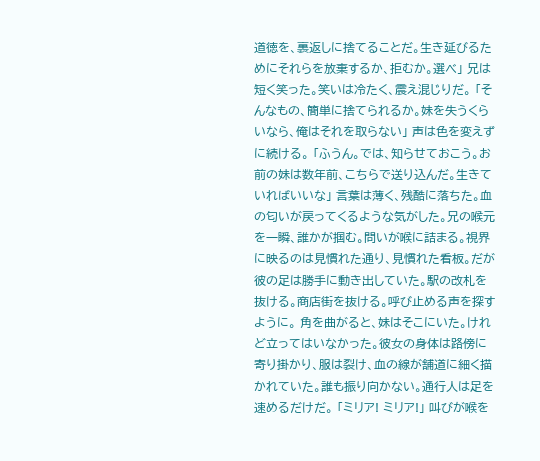道徳を、裏返しに捨てることだ。生き延びるためにそれらを放棄するか、拒むか。選べ」 兄は短く笑った。笑いは冷たく、震え混じりだ。 「そんなもの、簡単に捨てられるか。妹を失うくらいなら、俺はそれを取らない」 声は色を変えずに続ける。 「ふうん。では、知らせておこう。お前の妹は数年前、こちらで送り込んだ。生きていればいいな」 言葉は薄く、残酷に落ちた。血の匂いが戻ってくるような気がした。兄の喉元を一瞬、誰かが掴む。問いが喉に詰まる。視界に映るのは見慣れた通り、見慣れた看板。だが彼の足は勝手に動き出していた。駅の改札を抜ける。商店街を抜ける。呼び止める声を探すように。 角を曲がると、妹はそこにいた。けれど立ってはいなかった。彼女の身体は路傍に寄り掛かり、服は裂け、血の線が舗道に細く描かれていた。誰も振り向かない。通行人は足を速めるだけだ。 「ミリア! ミリア!」 叫びが喉を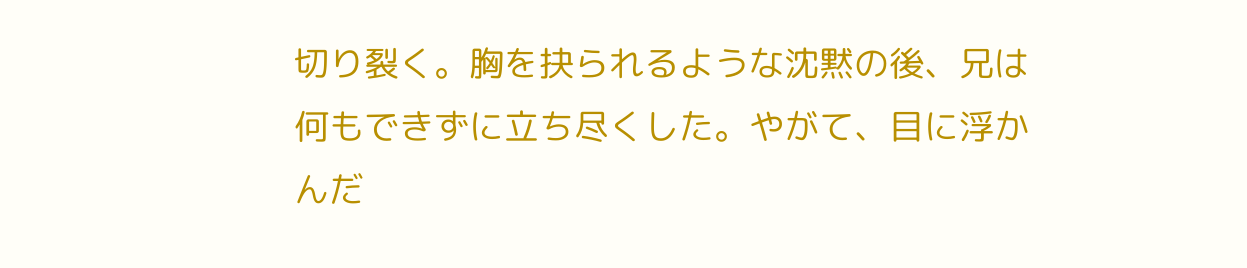切り裂く。胸を抉られるような沈黙の後、兄は何もできずに立ち尽くした。やがて、目に浮かんだ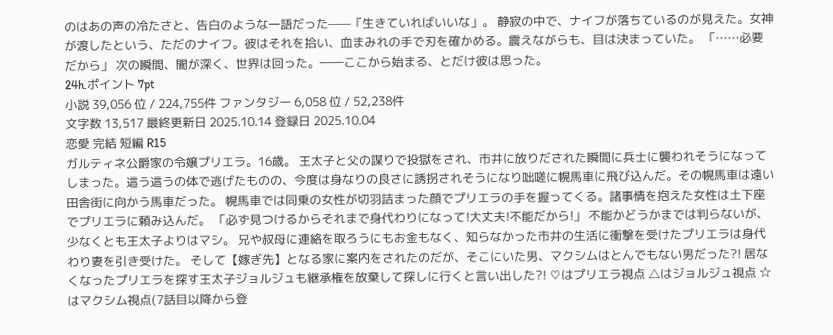のはあの声の冷たさと、告白のような一語だった——「生きていればいいな」。 静寂の中で、ナイフが落ちているのが見えた。女神が渡したという、ただのナイフ。彼はそれを拾い、血まみれの手で刃を確かめる。震えながらも、目は決まっていた。 「……必要だから」 次の瞬間、闇が深く、世界は回った。――ここから始まる、とだけ彼は思った。
24h.ポイント 7pt
小説 39,056 位 / 224,755件 ファンタジー 6,058 位 / 52,238件
文字数 13,517 最終更新日 2025.10.14 登録日 2025.10.04
恋愛 完結 短編 R15
ガルティネ公爵家の令嬢プリエラ。16歳。 王太子と父の謀りで投獄をされ、市井に放りだされた瞬間に兵士に襲われそうになってしまった。這う這うの体で逃げたものの、今度は身なりの良さに誘拐されそうになり咄嗟に幌馬車に飛び込んだ。その幌馬車は遠い田舎街に向かう馬車だった。 幌馬車では同乗の女性が切羽詰まった顔でプリエラの手を握ってくる。諸事情を抱えた女性は土下座でプリエラに頼み込んだ。 「必ず見つけるからそれまで身代わりになって!大丈夫!不能だから!」 不能かどうかまでは判らないが、少なくとも王太子よりはマシ。 兄や叔母に連絡を取ろうにもお金もなく、知らなかった市井の生活に衝撃を受けたプリエラは身代わり妻を引き受けた。 そして【嫁ぎ先】となる家に案内をされたのだが、そこにいた男、マクシムはとんでもない男だった?! 居なくなったプリエラを探す王太子ジョルジュも継承権を放棄して探しに行くと言い出した?! ♡はプリエラ視点 △はジョルジュ視点 ☆はマクシム視点(7話目以降から登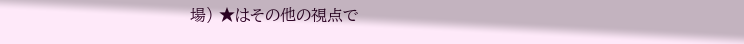場) ★はその他の視点で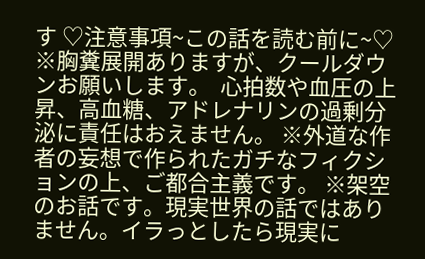す ♡注意事項~この話を読む前に~♡ ※胸糞展開ありますが、クールダウンお願いします。  心拍数や血圧の上昇、高血糖、アドレナリンの過剰分泌に責任はおえません。 ※外道な作者の妄想で作られたガチなフィクションの上、ご都合主義です。 ※架空のお話です。現実世界の話ではありません。イラっとしたら現実に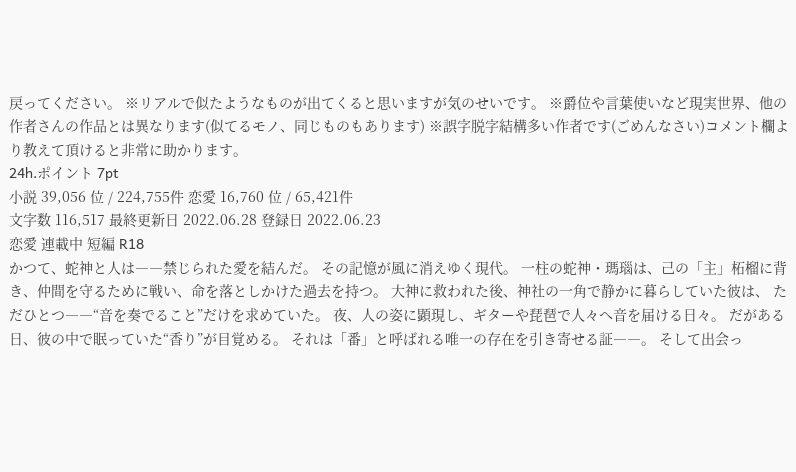戻ってください。 ※リアルで似たようなものが出てくると思いますが気のせいです。 ※爵位や言葉使いなど現実世界、他の作者さんの作品とは異なります(似てるモノ、同じものもあります) ※誤字脱字結構多い作者です(ごめんなさい)コメント欄より教えて頂けると非常に助かります。
24h.ポイント 7pt
小説 39,056 位 / 224,755件 恋愛 16,760 位 / 65,421件
文字数 116,517 最終更新日 2022.06.28 登録日 2022.06.23
恋愛 連載中 短編 R18
かつて、蛇神と人は――禁じられた愛を結んだ。 その記憶が風に消えゆく現代。 一柱の蛇神・瑪瑙は、己の「主」柘榴に背き、仲間を守るために戦い、命を落としかけた過去を持つ。 大神に救われた後、神社の一角で静かに暮らしていた彼は、 ただひとつ――“音を奏でること”だけを求めていた。 夜、人の姿に顕現し、ギターや琵琶で人々へ音を届ける日々。 だがある日、彼の中で眠っていた“香り”が目覚める。 それは「番」と呼ばれる唯一の存在を引き寄せる証――。 そして出会っ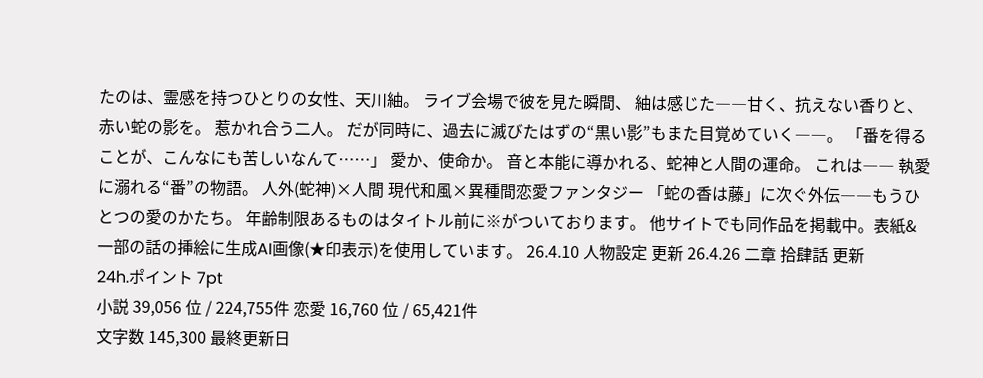たのは、霊感を持つひとりの女性、天川紬。 ライブ会場で彼を見た瞬間、 紬は感じた――甘く、抗えない香りと、赤い蛇の影を。 惹かれ合う二人。 だが同時に、過去に滅びたはずの“黒い影”もまた目覚めていく――。 「番を得ることが、こんなにも苦しいなんて……」 愛か、使命か。 音と本能に導かれる、蛇神と人間の運命。 これは―― 執愛に溺れる“番”の物語。 人外(蛇神)×人間 現代和風×異種間恋愛ファンタジー 「蛇の香は藤」に次ぐ外伝――もうひとつの愛のかたち。 年齢制限あるものはタイトル前に※がついております。 他サイトでも同作品を掲載中。表紙&一部の話の挿絵に生成AI画像(★印表示)を使用しています。 26.4.10 人物設定 更新 26.4.26 二章 拾肆話 更新
24h.ポイント 7pt
小説 39,056 位 / 224,755件 恋愛 16,760 位 / 65,421件
文字数 145,300 最終更新日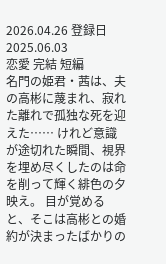2026.04.26 登録日 2025.06.03
恋愛 完結 短編
名門の姫君・茜は、夫の高彬に蔑まれ、寂れた離れで孤独な死を迎えた…… けれど意識が途切れた瞬間、視界を埋め尽くしたのは命を削って輝く緋色の夕映え。 目が覚めると、そこは高彬との婚約が決まったばかりの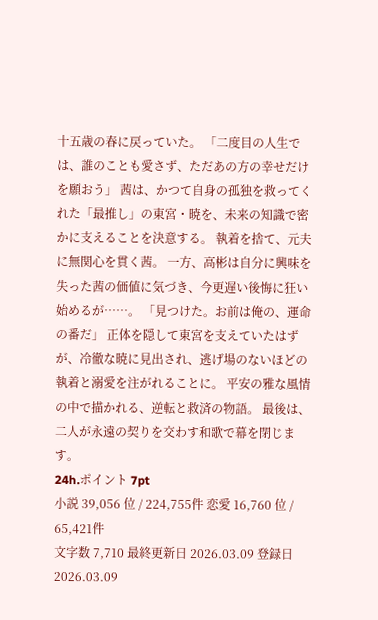十五歳の春に戻っていた。 「二度目の人生では、誰のことも愛さず、ただあの方の幸せだけを願おう」 茜は、かつて自身の孤独を救ってくれた「最推し」の東宮・暁を、未来の知識で密かに支えることを決意する。 執着を捨て、元夫に無関心を貫く茜。 一方、高彬は自分に興味を失った茜の価値に気づき、今更遅い後悔に狂い始めるが……。 「見つけた。お前は俺の、運命の番だ」 正体を隠して東宮を支えていたはずが、冷徹な暁に見出され、逃げ場のないほどの執着と溺愛を注がれることに。 平安の雅な風情の中で描かれる、逆転と救済の物語。 最後は、二人が永遠の契りを交わす和歌で幕を閉じます。
24h.ポイント 7pt
小説 39,056 位 / 224,755件 恋愛 16,760 位 / 65,421件
文字数 7,710 最終更新日 2026.03.09 登録日 2026.03.09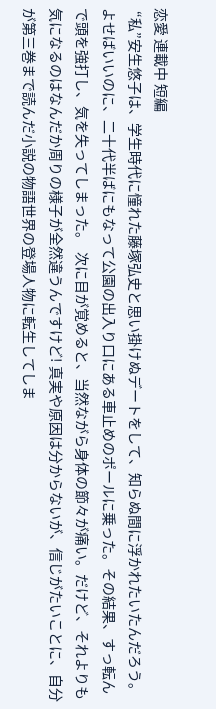恋愛 連載中 短編
 “私”安生悠子は、学生時代に憧れた藤塚弘史と思い掛けぬデートをして、知らぬ間に浮かれたいたんだろう。よせばいいのに、二十代半ばにもなって公園の出入り口にある車止めのポールに乗った。その結果、すっ転んで頭を強打し、気を失ってしまった。  次に目が覚めると、当然ながら身体の節々が痛い。だけど、それよりも気になるのはなんだか周りの様子が全然違うんですけど! 真実や原因は分からないが、信じがたいことに、自分が第三巻まで読んだ小説の物語世界の登場人物に転生してしま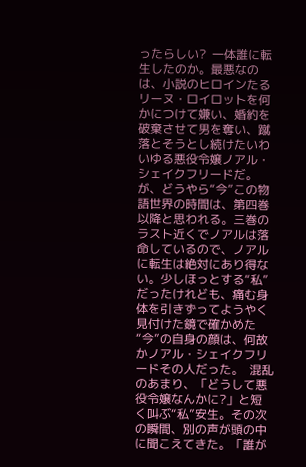ったらしい?  一体誰に転生したのか。最悪なのは、小説のヒロインたるリーヌ・ロイロットを何かにつけて嫌い、婚約を破棄させて男を奪い、蹴落とそうとし続けたいわいゆる悪役令嬢ノアル・シェイクフリードだ。が、どうやら“今”この物語世界の時間は、第四巻以降と思われる。三巻のラスト近くでノアルは落命しているので、ノアルに転生は絶対にあり得ない。少しほっとする“私”だったけれども、痛む身体を引きずってようやく見付けた鏡で確かめた“今”の自身の顔は、何故かノアル・シェイクフリードその人だった。  混乱のあまり、「どうして悪役令嬢なんかに?」と短く叫ぶ“私”安生。その次の瞬間、別の声が頭の中に聞こえてきた。「誰が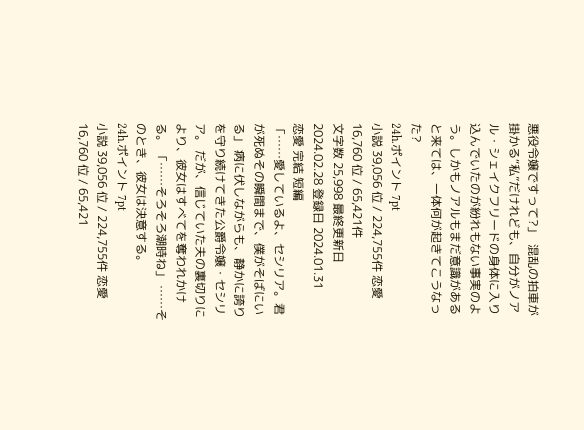悪役令嬢ですって?」  混乱の拍車が掛かる“私”だけれども、自分がノアル・シェイクフリードの身体に入り込んでいたのが紛れもない事実のよう。しかもノアルもまだ意識があると来ては、一体何が起きてこうなった?
24h.ポイント 7pt
小説 39,056 位 / 224,755件 恋愛 16,760 位 / 65,421件
文字数 25,998 最終更新日 2024.02.28 登録日 2024.01.31
恋愛 完結 短編
「……愛しているよ、セシリア。君が死ぬその瞬間まで、僕がそばにいる」 病に伏しながらも、静かに誇りを守り続けてきた公爵令嬢・セシリア。 だが、信じていた夫の裏切りにより、彼女はすべてを奪われかける。 「……そろそろ潮時ね」 ……そのとき、彼女は決意する。
24h.ポイント 7pt
小説 39,056 位 / 224,755件 恋愛 16,760 位 / 65,421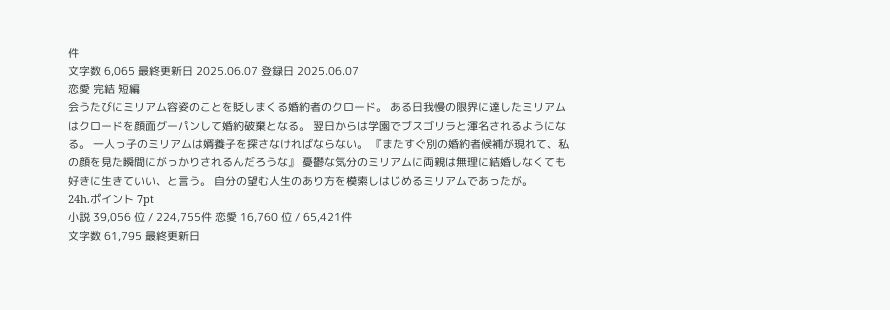件
文字数 6,065 最終更新日 2025.06.07 登録日 2025.06.07
恋愛 完結 短編
会うたびにミリアム容姿のことを貶しまくる婚約者のクロード。 ある日我慢の限界に達したミリアムはクロードを顔面グーパンして婚約破棄となる。 翌日からは学園でブスゴリラと渾名されるようになる。 一人っ子のミリアムは婿養子を探さなければならない。 『またすぐ別の婚約者候補が現れて、私の顔を見た瞬間にがっかりされるんだろうな』 憂鬱な気分のミリアムに両親は無理に結婚しなくても好きに生きていい、と言う。 自分の望む人生のあり方を模索しはじめるミリアムであったが。
24h.ポイント 7pt
小説 39,056 位 / 224,755件 恋愛 16,760 位 / 65,421件
文字数 61,795 最終更新日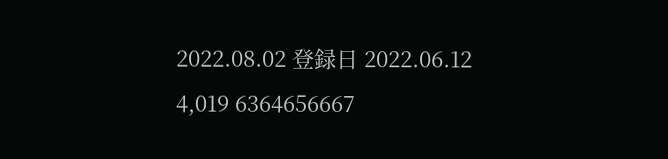2022.08.02 登録日 2022.06.12
4,019 6364656667